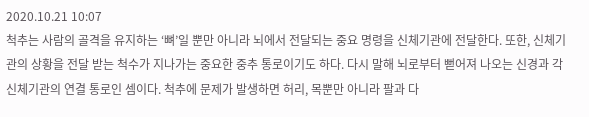2020.10.21 10:07
척추는 사람의 골격을 유지하는 ‘뼈’일 뿐만 아니라 뇌에서 전달되는 중요 명령을 신체기관에 전달한다. 또한, 신체기관의 상황을 전달 받는 척수가 지나가는 중요한 중추 통로이기도 하다. 다시 말해 뇌로부터 뻗어져 나오는 신경과 각 신체기관의 연결 통로인 셈이다. 척추에 문제가 발생하면 허리, 목뿐만 아니라 팔과 다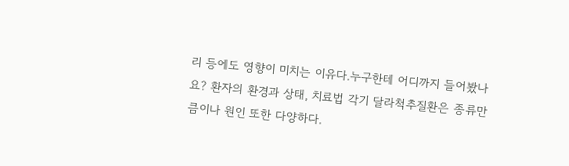리 등에도 영향이 미치는 이유다.누구한테 어디까지 들어봤나요? 환자의 환경과 상태, 치료법 각기 달라척추질환은 종류만큼이나 원인 또한 다양하다.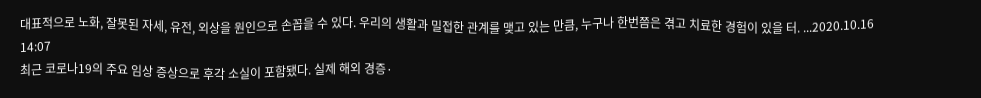대표적으로 노화, 잘못된 자세, 유전, 외상을 원인으로 손꼽을 수 있다. 우리의 생활과 밀접한 관계를 맺고 있는 만큼, 누구나 한번쯤은 겪고 치료한 경험이 있을 터. ...2020.10.16 14:07
최근 코로나19의 주요 임상 증상으로 후각 소실이 포함됐다. 실제 해외 경증·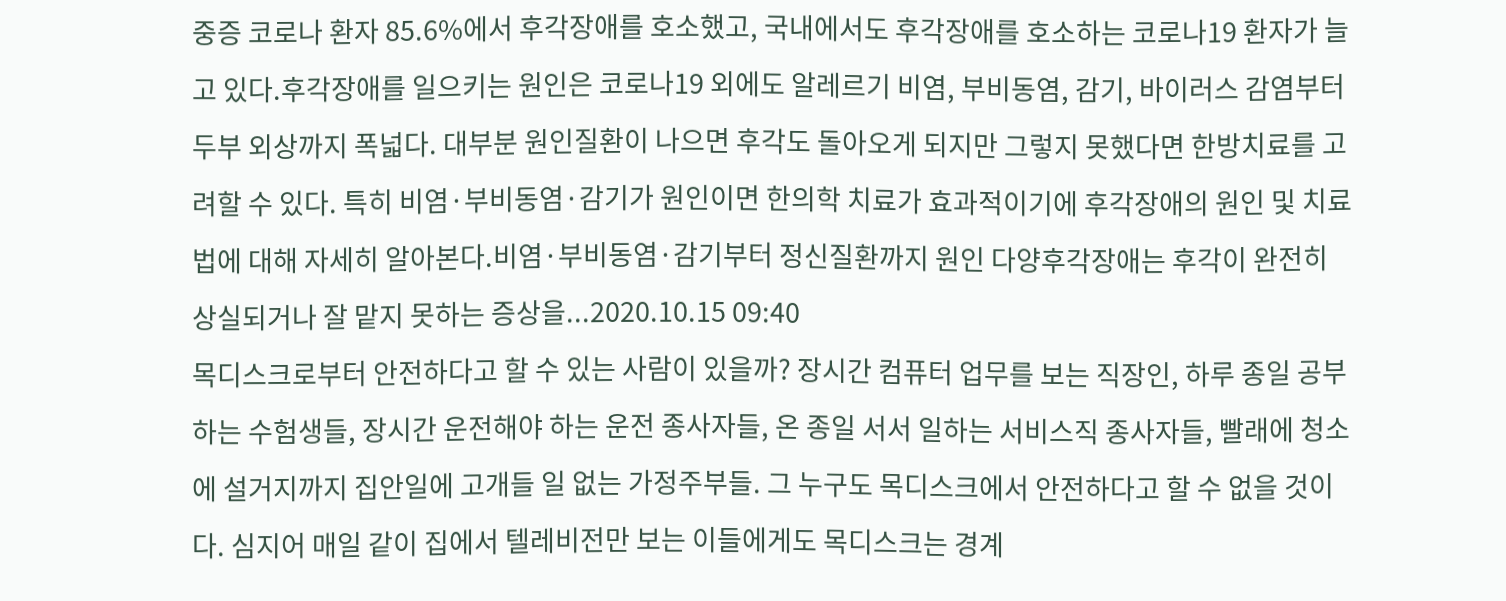중증 코로나 환자 85.6%에서 후각장애를 호소했고, 국내에서도 후각장애를 호소하는 코로나19 환자가 늘고 있다.후각장애를 일으키는 원인은 코로나19 외에도 알레르기 비염, 부비동염, 감기, 바이러스 감염부터 두부 외상까지 폭넓다. 대부분 원인질환이 나으면 후각도 돌아오게 되지만 그렇지 못했다면 한방치료를 고려할 수 있다. 특히 비염·부비동염·감기가 원인이면 한의학 치료가 효과적이기에 후각장애의 원인 및 치료법에 대해 자세히 알아본다.비염·부비동염·감기부터 정신질환까지 원인 다양후각장애는 후각이 완전히 상실되거나 잘 맡지 못하는 증상을...2020.10.15 09:40
목디스크로부터 안전하다고 할 수 있는 사람이 있을까? 장시간 컴퓨터 업무를 보는 직장인, 하루 종일 공부하는 수험생들, 장시간 운전해야 하는 운전 종사자들, 온 종일 서서 일하는 서비스직 종사자들, 빨래에 청소에 설거지까지 집안일에 고개들 일 없는 가정주부들. 그 누구도 목디스크에서 안전하다고 할 수 없을 것이다. 심지어 매일 같이 집에서 텔레비전만 보는 이들에게도 목디스크는 경계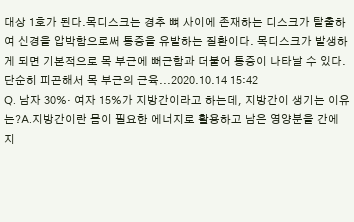대상 1호가 된다.목디스크는 경추 뼈 사이에 존재하는 디스크가 탈출하여 신경을 압박함으로써 통증을 유발하는 질환이다. 목디스크가 발생하게 되면 기본적으로 목 부근에 뻐근함과 더불어 통증이 나타날 수 있다. 단순히 피곤해서 목 부근의 근육...2020.10.14 15:42
Q. 남자 30%· 여자 15%가 지방간이라고 하는데, 지방간이 생기는 이유는?A.지방간이란 몸이 필요한 에너지로 활용하고 남은 영양분을 간에 지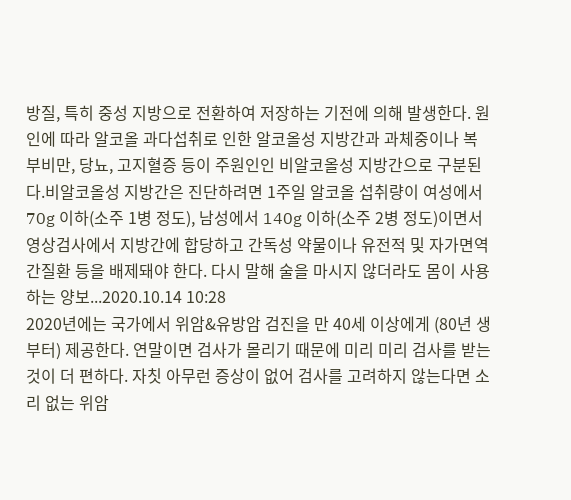방질, 특히 중성 지방으로 전환하여 저장하는 기전에 의해 발생한다. 원인에 따라 알코올 과다섭취로 인한 알코올성 지방간과 과체중이나 복부비만, 당뇨, 고지혈증 등이 주원인인 비알코올성 지방간으로 구분된다.비알코올성 지방간은 진단하려면 1주일 알코올 섭취량이 여성에서 70g 이하(소주 1병 정도), 남성에서 140g 이하(소주 2병 정도)이면서 영상검사에서 지방간에 합당하고 간독성 약물이나 유전적 및 자가면역 간질환 등을 배제돼야 한다. 다시 말해 술을 마시지 않더라도 몸이 사용하는 양보...2020.10.14 10:28
2020년에는 국가에서 위암&유방암 검진을 만 40세 이상에게 (80년 생부터) 제공한다. 연말이면 검사가 몰리기 때문에 미리 미리 검사를 받는 것이 더 편하다. 자칫 아무런 증상이 없어 검사를 고려하지 않는다면 소리 없는 위암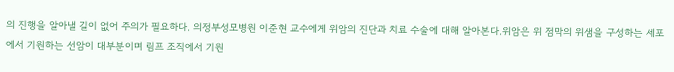의 진행을 알아낼 길이 없어 주의가 필요하다. 의정부성모병원 이준현 교수에게 위암의 진단과 치료 수술에 대해 알아본다.위암은 위 점막의 위샘을 구성하는 세포에서 기원하는 선암이 대부분이며 림프 조직에서 기원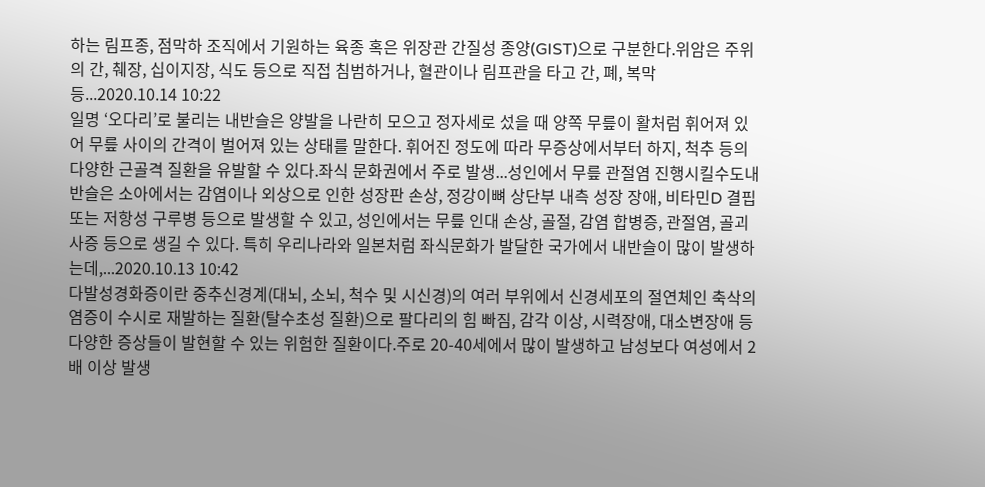하는 림프종, 점막하 조직에서 기원하는 육종 혹은 위장관 간질성 종양(GIST)으로 구분한다.위암은 주위의 간, 췌장, 십이지장, 식도 등으로 직접 침범하거나, 혈관이나 림프관을 타고 간, 폐, 복막 등...2020.10.14 10:22
일명 ‘오다리’로 불리는 내반슬은 양발을 나란히 모으고 정자세로 섰을 때 양쪽 무릎이 활처럼 휘어져 있어 무릎 사이의 간격이 벌어져 있는 상태를 말한다. 휘어진 정도에 따라 무증상에서부터 하지, 척추 등의 다양한 근골격 질환을 유발할 수 있다.좌식 문화권에서 주로 발생...성인에서 무릎 관절염 진행시킬수도내반슬은 소아에서는 감염이나 외상으로 인한 성장판 손상, 정강이뼈 상단부 내측 성장 장애, 비타민D 결핍 또는 저항성 구루병 등으로 발생할 수 있고, 성인에서는 무릎 인대 손상, 골절, 감염 합병증, 관절염, 골괴사증 등으로 생길 수 있다. 특히 우리나라와 일본처럼 좌식문화가 발달한 국가에서 내반슬이 많이 발생하는데,...2020.10.13 10:42
다발성경화증이란 중추신경계(대뇌, 소뇌, 척수 및 시신경)의 여러 부위에서 신경세포의 절연체인 축삭의 염증이 수시로 재발하는 질환(탈수초성 질환)으로 팔다리의 힘 빠짐, 감각 이상, 시력장애, 대소변장애 등 다양한 증상들이 발현할 수 있는 위험한 질환이다.주로 20-40세에서 많이 발생하고 남성보다 여성에서 2배 이상 발생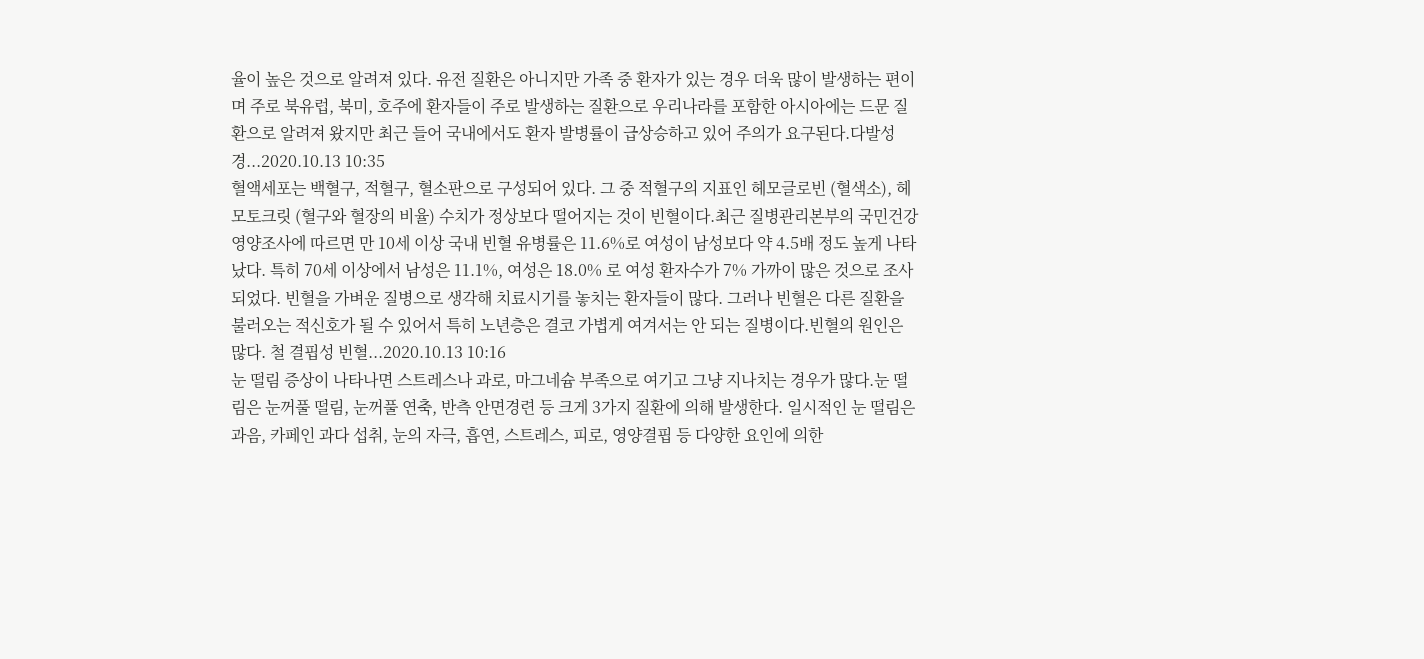율이 높은 것으로 알려져 있다. 유전 질환은 아니지만 가족 중 환자가 있는 경우 더욱 많이 발생하는 편이며 주로 북유럽, 북미, 호주에 환자들이 주로 발생하는 질환으로 우리나라를 포함한 아시아에는 드문 질환으로 알려져 왔지만 최근 들어 국내에서도 환자 발병률이 급상승하고 있어 주의가 요구된다.다발성경...2020.10.13 10:35
혈액세포는 백혈구, 적혈구, 혈소판으로 구성되어 있다. 그 중 적혈구의 지표인 헤모글로빈 (혈색소), 헤모토크릿 (혈구와 혈장의 비율) 수치가 정상보다 떨어지는 것이 빈혈이다.최근 질병관리본부의 국민건강영양조사에 따르면 만 10세 이상 국내 빈혈 유병률은 11.6%로 여성이 남성보다 약 4.5배 정도 높게 나타났다. 특히 70세 이상에서 남성은 11.1%, 여성은 18.0% 로 여성 환자수가 7% 가까이 많은 것으로 조사되었다. 빈혈을 가벼운 질병으로 생각해 치료시기를 놓치는 환자들이 많다. 그러나 빈혈은 다른 질환을 불러오는 적신호가 될 수 있어서 특히 노년층은 결코 가볍게 여겨서는 안 되는 질병이다.빈혈의 원인은 많다. 철 결핍성 빈혈...2020.10.13 10:16
눈 떨림 증상이 나타나면 스트레스나 과로, 마그네슘 부족으로 여기고 그냥 지나치는 경우가 많다.눈 떨림은 눈꺼풀 떨림, 눈꺼풀 연축, 반측 안면경련 등 크게 3가지 질환에 의해 발생한다. 일시적인 눈 떨림은 과음, 카페인 과다 섭취, 눈의 자극, 흡연, 스트레스, 피로, 영양결핍 등 다양한 요인에 의한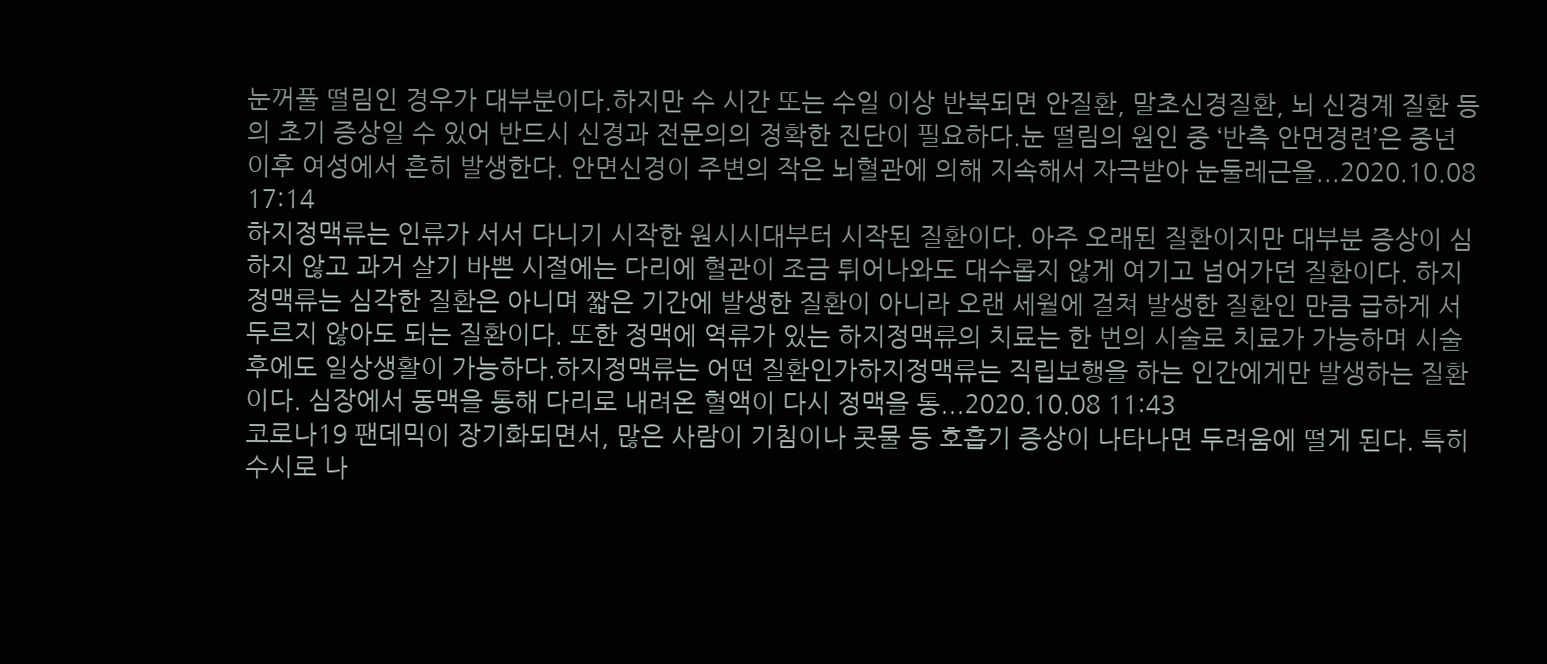눈꺼풀 떨림인 경우가 대부분이다.하지만 수 시간 또는 수일 이상 반복되면 안질환, 말초신경질환, 뇌 신경계 질환 등의 초기 증상일 수 있어 반드시 신경과 전문의의 정확한 진단이 필요하다.눈 떨림의 원인 중 ‘반측 안면경련’은 중년 이후 여성에서 흔히 발생한다. 안면신경이 주변의 작은 뇌혈관에 의해 지속해서 자극받아 눈둘레근을...2020.10.08 17:14
하지정맥류는 인류가 서서 다니기 시작한 원시시대부터 시작된 질환이다. 아주 오래된 질환이지만 대부분 증상이 심하지 않고 과거 살기 바쁜 시절에는 다리에 혈관이 조금 튀어나와도 대수롭지 않게 여기고 넘어가던 질환이다. 하지정맥류는 심각한 질환은 아니며 짧은 기간에 발생한 질환이 아니라 오랜 세월에 걸쳐 발생한 질환인 만큼 급하게 서두르지 않아도 되는 질환이다. 또한 정맥에 역류가 있는 하지정맥류의 치료는 한 번의 시술로 치료가 가능하며 시술 후에도 일상생활이 가능하다.하지정맥류는 어떤 질환인가하지정맥류는 직립보행을 하는 인간에게만 발생하는 질환이다. 심장에서 동맥을 통해 다리로 내려온 혈액이 다시 정맥을 통...2020.10.08 11:43
코로나19 팬데믹이 장기화되면서, 많은 사람이 기침이나 콧물 등 호흡기 증상이 나타나면 두려움에 떨게 된다. 특히 수시로 나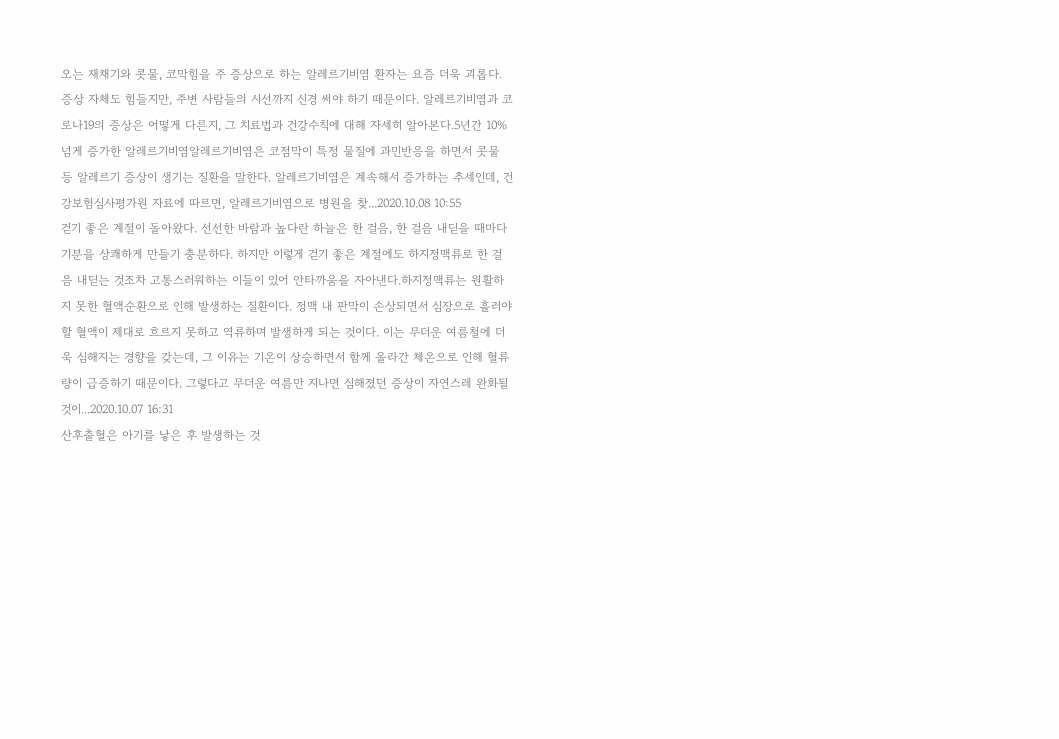오는 재채기와 콧물, 코막힘을 주 증상으로 하는 알레르기비염 환자는 요즘 더욱 괴롭다. 증상 자체도 힘들지만, 주변 사람들의 시선까지 신경 써야 하기 때문이다. 알레르기비염과 코로나19의 증상은 어떻게 다른지, 그 치료법과 건강수칙에 대해 자세히 알아본다.5년간 10% 넘게 증가한 알레르기비염알레르기비염은 코점막이 특정 물질에 과민반응을 하면서 콧물 등 알레르기 증상이 생기는 질환을 말한다. 알레르기비염은 계속해서 증가하는 추세인데, 건강보험심사평가원 자료에 따르면, 알레르기비염으로 병원을 찾...2020.10.08 10:55
걷기 좋은 계절이 돌아왔다. 선선한 바람과 높다란 하늘은 한 걸음, 한 걸음 내딛을 때마다 기분을 상쾌하게 만들기 충분하다. 하지만 이렇게 걷기 좋은 계절에도 하지정맥류로 한 걸음 내딛는 것조차 고통스러워하는 이들이 있어 안타까움을 자아낸다.하지정맥류는 원활하지 못한 혈액순환으로 인해 발생하는 질환이다. 정맥 내 판막이 손상되면서 심장으로 흘러야 할 혈액이 제대로 흐르지 못하고 역류하며 발생하게 되는 것이다. 이는 무더운 여름철에 더욱 심해지는 경향을 갖는데, 그 이유는 기온이 상승하면서 함께 올라간 체온으로 인해 혈류량이 급증하기 때문이다. 그렇다고 무더운 여름만 지나면 심해졌던 증상이 자연스레 완화될 것이...2020.10.07 16:31
산후출혈은 아기를 낳은 후 발생하는 것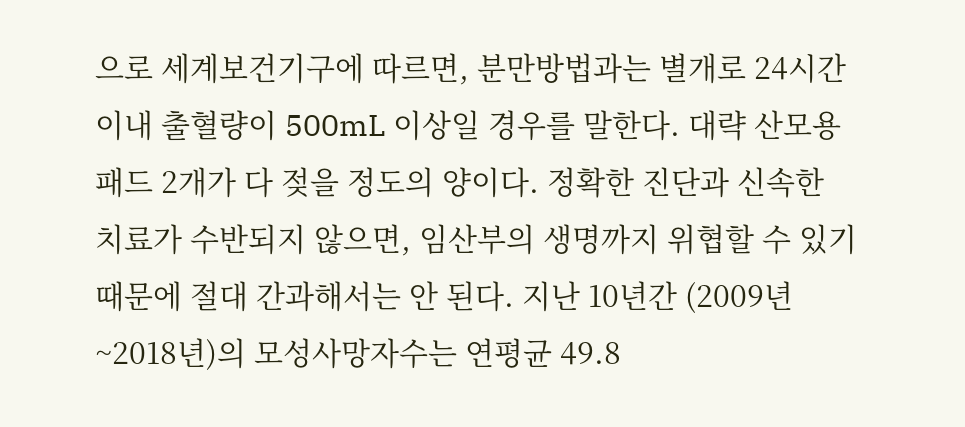으로 세계보건기구에 따르면, 분만방법과는 별개로 24시간 이내 출혈량이 500mL 이상일 경우를 말한다. 대략 산모용 패드 2개가 다 젖을 정도의 양이다. 정확한 진단과 신속한 치료가 수반되지 않으면, 임산부의 생명까지 위협할 수 있기 때문에 절대 간과해서는 안 된다. 지난 10년간 (2009년~2018년)의 모성사망자수는 연평균 49.8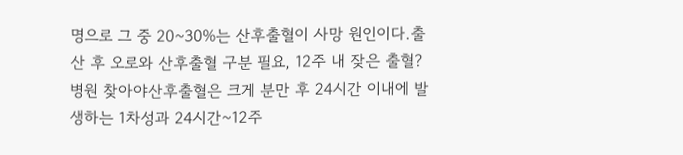명으로 그 중 20~30%는 산후출혈이 사망 원인이다.출산 후 오로와 산후출혈 구분 필요, 12주 내 잦은 출혈? 병원 찾아야산후출혈은 크게 분만 후 24시간 이내에 발생하는 1차성과 24시간~12주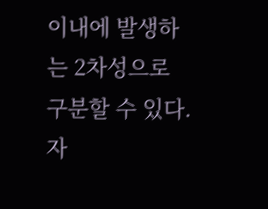이내에 발생하는 2차성으로 구분할 수 있다. 자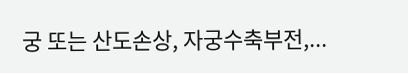궁 또는 산도손상, 자궁수축부전,...